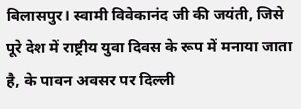बिलासपुर। स्वामी विवेकानंद जी की जयंती, जिसे पूरे देश में राष्ट्रीय युवा दिवस के रूप में मनाया जाता है, के पावन अवसर पर दिल्ली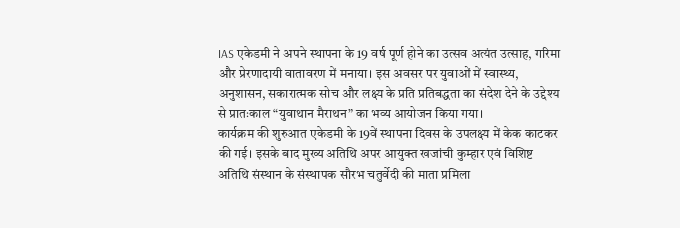IAS एकेडमी ने अपने स्थापना के 19 वर्ष पूर्ण होने का उत्सव अत्यंत उत्साह, गरिमा और प्रेरणादायी वातावरण में मनाया। इस अवसर पर युवाओं में स्वास्थ्य, अनुशासन, सकारात्मक सोच और लक्ष्य के प्रति प्रतिबद्धता का संदेश देने के उद्देश्य से प्रातःकाल “युवाथान मैराथन” का भव्य आयोजन किया गया।
कार्यक्रम की शुरुआत एकेडमी के 19वें स्थापना दिवस के उपलक्ष्य में केक काटकर की गई। इसके बाद मुख्य अतिथि अपर आयुक्त खजांची कुम्हार एवं विशिष्ट अतिथि संस्थान के संस्थापक सौरभ चतुर्वेदी की माता प्रमिला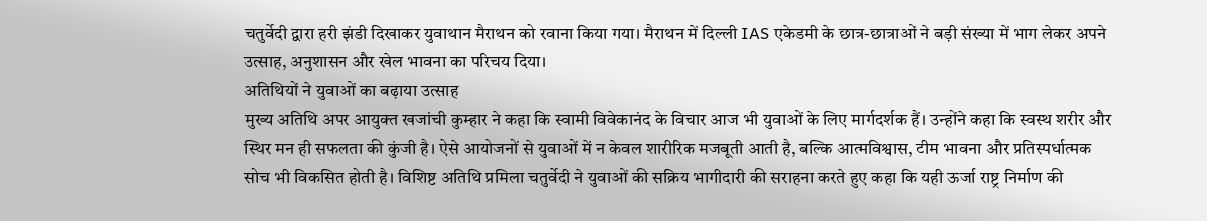चतुर्वेदी द्वारा हरी झंडी दिखाकर युवाथान मैराथन को रवाना किया गया। मैराथन में दिल्ली IAS एकेडमी के छात्र-छात्राओं ने बड़ी संख्या में भाग लेकर अपने उत्साह, अनुशासन और खेल भावना का परिचय दिया।
अतिथियों ने युवाओं का बढ़ाया उत्साह
मुख्य अतिथि अपर आयुक्त खजांची कुम्हार ने कहा कि स्वामी विवेकानंद के विचार आज भी युवाओं के लिए मार्गदर्शक हैं। उन्होंने कहा कि स्वस्थ शरीर और स्थिर मन ही सफलता की कुंजी है। ऐसे आयोजनों से युवाओं में न केवल शारीरिक मजबूती आती है, बल्कि आत्मविश्वास, टीम भावना और प्रतिस्पर्धात्मक सोच भी विकसित होती है। विशिष्ट अतिथि प्रमिला चतुर्वेदी ने युवाओं की सक्रिय भागीदारी की सराहना करते हुए कहा कि यही ऊर्जा राष्ट्र निर्माण की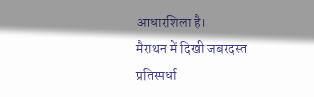आधारशिला है।
मैराथन में दिखी जबरदस्त प्रतिस्पर्धा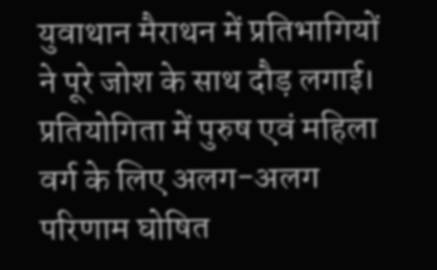युवाथान मैराथन में प्रतिभागियों ने पूरे जोश के साथ दौड़ लगाई। प्रतियोगिता में पुरुष एवं महिला वर्ग के लिए अलग-अलग परिणाम घोषित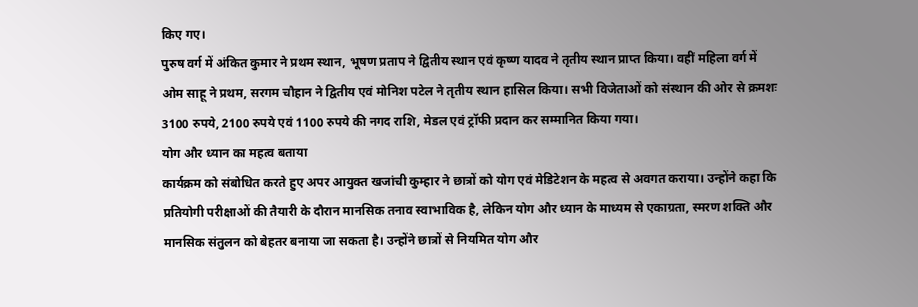किए गए।
पुरुष वर्ग में अंकित कुमार ने प्रथम स्थान, भूषण प्रताप ने द्वितीय स्थान एवं कृष्ण यादव ने तृतीय स्थान प्राप्त किया। वहीं महिला वर्ग में ओम साहू ने प्रथम, सरगम चौहान ने द्वितीय एवं मोनिश पटेल ने तृतीय स्थान हासिल किया। सभी विजेताओं को संस्थान की ओर से क्रमशः 3100 रुपये, 2100 रुपये एवं 1100 रुपये की नगद राशि, मेडल एवं ट्रॉफी प्रदान कर सम्मानित किया गया।
योग और ध्यान का महत्व बताया
कार्यक्रम को संबोधित करते हुए अपर आयुक्त खजांची कुम्हार ने छात्रों को योग एवं मेडिटेशन के महत्व से अवगत कराया। उन्होंने कहा कि प्रतियोगी परीक्षाओं की तैयारी के दौरान मानसिक तनाव स्वाभाविक है, लेकिन योग और ध्यान के माध्यम से एकाग्रता, स्मरण शक्ति और मानसिक संतुलन को बेहतर बनाया जा सकता है। उन्होंने छात्रों से नियमित योग और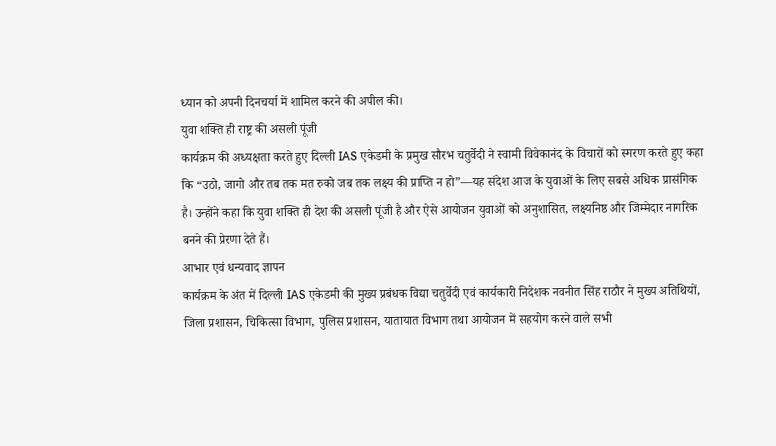ध्यान को अपनी दिनचर्या में शामिल करने की अपील की।
युवा शक्ति ही राष्ट्र की असली पूंजी
कार्यक्रम की अध्यक्षता करते हुए दिल्ली IAS एकेडमी के प्रमुख सौरभ चतुर्वेदी ने स्वामी विवेकानंद के विचारों को स्मरण करते हुए कहा कि “उठो, जागो और तब तक मत रुको जब तक लक्ष्य की प्राप्ति न हो”—यह संदेश आज के युवाओं के लिए सबसे अधिक प्रासंगिक है। उन्होंने कहा कि युवा शक्ति ही देश की असली पूंजी है और ऐसे आयोजन युवाओं को अनुशासित, लक्ष्यनिष्ठ और जिम्मेदार नागरिक बनने की प्रेरणा देते हैं।
आभार एवं धन्यवाद ज्ञापन
कार्यक्रम के अंत में दिल्ली IAS एकेडमी की मुख्य प्रबंधक विद्या चतुर्वेदी एवं कार्यकारी निदेशक नवनीत सिंह राठौर ने मुख्य अतिथियों, जिला प्रशासन, चिकित्सा विभाग, पुलिस प्रशासन, यातायात विभाग तथा आयोजन में सहयोग करने वाले सभी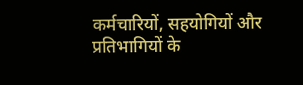कर्मचारियों, सहयोगियों और प्रतिभागियों के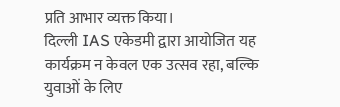प्रति आभार व्यक्त किया।
दिल्ली IAS एकेडमी द्वारा आयोजित यह कार्यक्रम न केवल एक उत्सव रहा, बल्कि युवाओं के लिए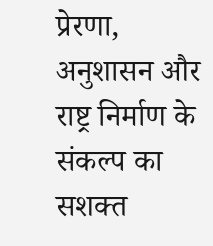प्रेरणा, अनुशासन और राष्ट्र निर्माण के संकल्प का सशक्त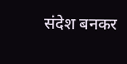संदेश बनकर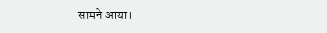सामने आया।